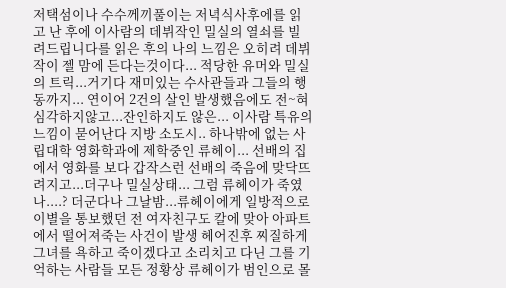저택섬이나 수수께끼풀이는 저녁식사후에를 읽고 난 후에 이사람의 데뷔작인 밀실의 열쇠를 빌려드립니다를 읽은 후의 나의 느낌은 오히려 데뷔작이 젤 맘에 든다는것이다... 적당한 유머와 밀실의 트릭...거기다 재미있는 수사관들과 그들의 행동까지... 연이어 2건의 살인 발생했음에도 전~혀 심각하지않고...잔인하지도 않은... 이사람 특유의 느낌이 묻어난다 지방 소도시.. 하나밖에 없는 사립대학 영화학과에 제학중인 류헤이... 선배의 집에서 영화를 보다 갑작스런 선배의 죽음에 맞닥뜨려지고...더구나 밀실상태... 그럼 류헤이가 죽였나....? 더군다나 그날밤...류헤이에게 일방적으로 이별을 통보했던 전 여자친구도 칼에 맞아 아파트에서 떨어져죽는 사건이 발생 헤어진후 찌질하게 그녀를 욕하고 죽이겠다고 소리치고 다닌 그를 기억하는 사람들 모든 정황상 류헤이가 범인으로 몰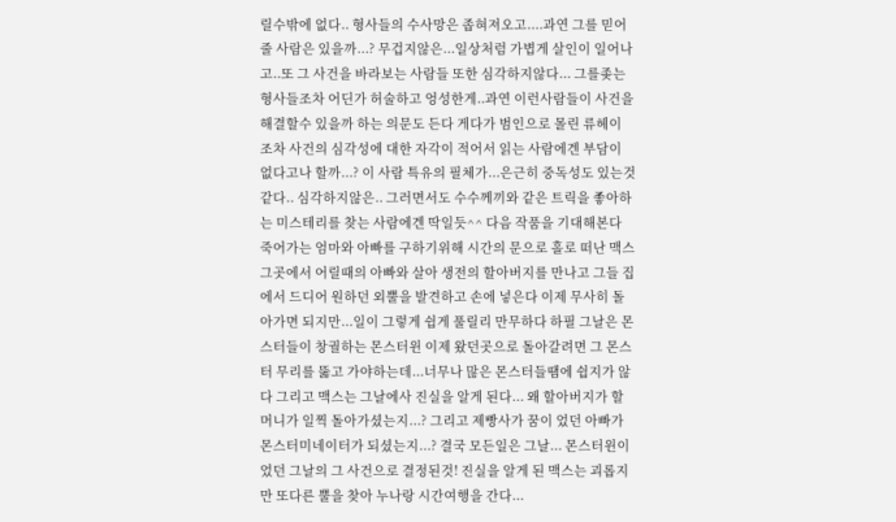릴수밖에 없다.. 형사들의 수사망은 좁혀져오고....과연 그를 믿어줄 사람은 있을까...? 무겁지않은...일상처럼 가볍게 살인이 일어나고..또 그 사건을 바라보는 사람들 또한 심각하지않다... 그를좆는 형사들조차 어딘가 허술하고 엉성한게..과연 이런사람들이 사건을 해결할수 있을까 하는 의문도 든다 게다가 범인으로 몰린 류헤이 조차 사건의 심각성에 대한 자각이 적어서 읽는 사람에겐 부담이 없다고나 할까...? 이 사람 특유의 필체가...은근히 중독성도 있는것 같다.. 심각하지않은.. 그러면서도 수수께끼와 같은 트릭을 좋아하는 미스테리를 찾는 사람에겐 딱일듯^^ 다음 작품을 기대해본다
죽어가는 엄마와 아빠를 구하기위해 시간의 문으로 홀로 떠난 맥스 그곳에서 어릴때의 아빠와 살아 생전의 할아버지를 만나고 그들 집에서 드디어 원하던 외뿔을 발견하고 손에 넣은다 이제 무사히 돌아가면 되지만...일이 그렇게 쉽게 풀릴리 만무하다 하필 그날은 몬스터들이 창궐하는 몬스터윈 이제 왔던곳으로 돌아갈려면 그 몬스터 무리를 뚫고 가야하는데...너무나 많은 몬스터들땜에 쉽지가 않다 그리고 맥스는 그날에사 진실을 알게 된다... 왜 할아버지가 할머니가 일찍 돌아가셨는지...? 그리고 제빵사가 꿈이 었던 아빠가 몬스터미네이터가 되셨는지...? 결국 모든일은 그날... 몬스터윈이었던 그날의 그 사건으로 결정된것! 진실을 알게 된 맥스는 괴롭지만 또다른 뿔을 찾아 누나랑 시간여행을 간다...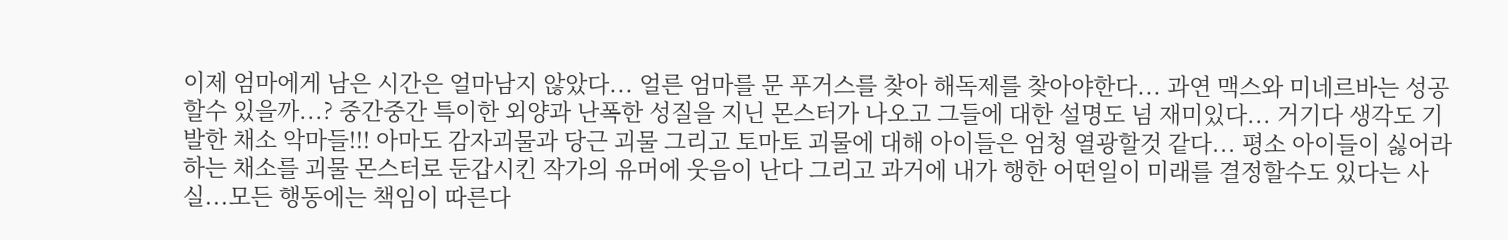이제 엄마에게 남은 시간은 얼마남지 않았다... 얼른 엄마를 문 푸거스를 찾아 해독제를 찾아야한다... 과연 맥스와 미네르바는 성공할수 있을까...? 중간중간 특이한 외양과 난폭한 성질을 지닌 몬스터가 나오고 그들에 대한 설명도 넘 재미있다... 거기다 생각도 기발한 채소 악마들!!! 아마도 감자괴물과 당근 괴물 그리고 토마토 괴물에 대해 아이들은 엄청 열광할것 같다... 평소 아이들이 싫어라 하는 채소를 괴물 몬스터로 둔갑시킨 작가의 유머에 웃음이 난다 그리고 과거에 내가 행한 어떤일이 미래를 결정할수도 있다는 사실...모든 행동에는 책임이 따른다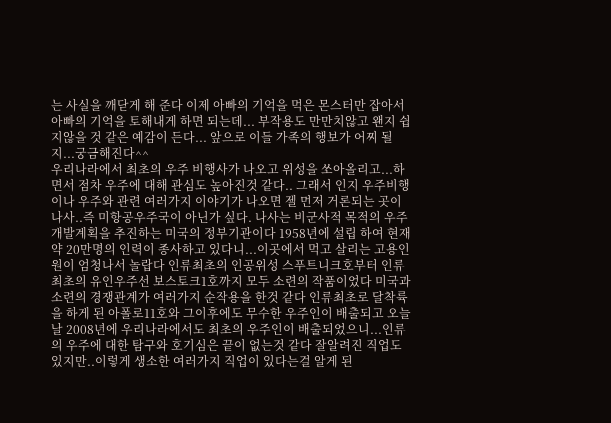는 사실을 깨닫게 해 준다 이제 아빠의 기억을 먹은 몬스터만 잡아서 아빠의 기억을 토해내게 하면 되는데... 부작용도 만만치않고 왠지 쉽지않을 것 같은 예감이 든다... 앞으로 이들 가족의 행보가 어찌 될지...궁금해진다^^
우리나라에서 최초의 우주 비행사가 나오고 위성을 쏘아올리고...하면서 점차 우주에 대해 관심도 높아진것 같다.. 그래서 인지 우주비행이나 우주와 관련 여러가지 이야기가 나오면 젤 먼저 거론되는 곳이 나사..즉 미항공우주국이 아닌가 싶다. 나사는 비군사적 목적의 우주개발계획을 추진하는 미국의 정부기관이다 1958년에 설립 하여 현재 약 20만명의 인력이 종사하고 있다니...이곳에서 먹고 살리는 고용인원이 엄청나서 놀랍다 인류최초의 인공위성 스푸트니크호부터 인류최초의 유인우주선 보스토크1호까지 모두 소련의 작품이었다 미국과 소련의 경쟁관계가 여러가지 순작용을 한것 같다 인류최초로 달착륙을 하게 된 아폴로11호와 그이후에도 무수한 우주인이 배출되고 오늘 날 2008년에 우리나라에서도 최초의 우주인이 배출되었으니...인류의 우주에 대한 탐구와 호기심은 끝이 없는것 같다 잘알려진 직업도 있지만..이렇게 생소한 여러가지 직업이 있다는걸 알게 된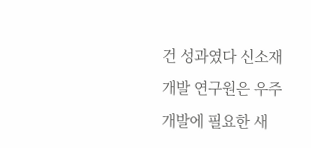건 성과였다 신소재 개발 연구원은 우주개발에 필요한 새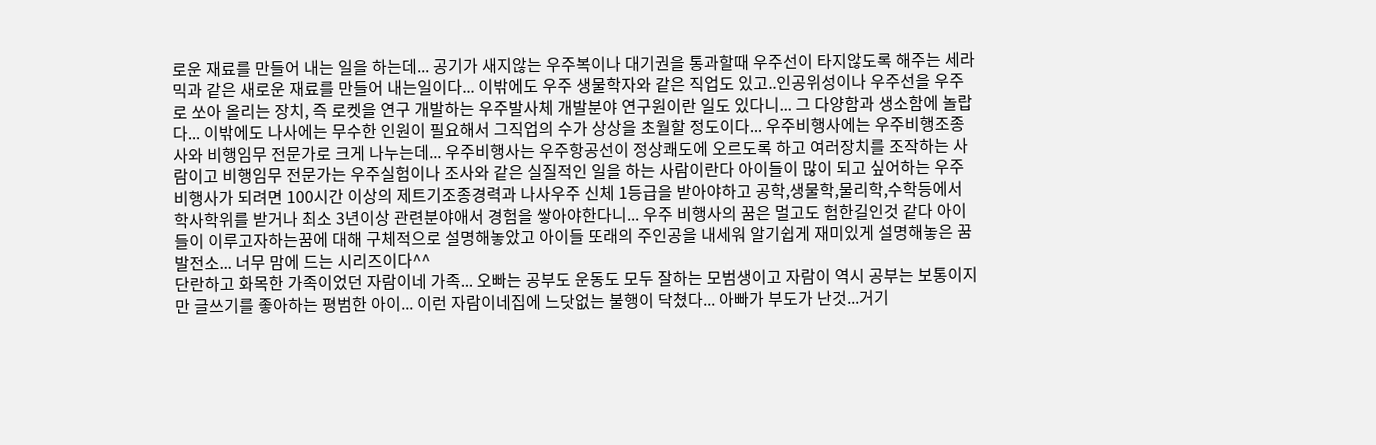로운 재료를 만들어 내는 일을 하는데... 공기가 새지않는 우주복이나 대기권을 통과할때 우주선이 타지않도록 해주는 세라믹과 같은 새로운 재료를 만들어 내는일이다... 이밖에도 우주 생물학자와 같은 직업도 있고..인공위성이나 우주선을 우주로 쏘아 올리는 장치, 즉 로켓을 연구 개발하는 우주발사체 개발분야 연구원이란 일도 있다니... 그 다양함과 생소함에 놀랍다... 이밖에도 나사에는 무수한 인원이 필요해서 그직업의 수가 상상을 초월할 정도이다... 우주비행사에는 우주비행조종사와 비행임무 전문가로 크게 나누는데... 우주비행사는 우주항공선이 정상쾌도에 오르도록 하고 여러장치를 조작하는 사람이고 비행임무 전문가는 우주실험이나 조사와 같은 실질적인 일을 하는 사람이란다 아이들이 많이 되고 싶어하는 우주비행사가 되려면 100시간 이상의 제트기조종경력과 나사우주 신체 1등급을 받아야하고 공학,생물학,물리학,수학등에서 학사학위를 받거나 최소 3년이상 관련분야애서 경험을 쌓아야한다니... 우주 비행사의 꿈은 멀고도 험한길인것 같다 아이들이 이루고자하는꿈에 대해 구체적으로 설명해놓았고 아이들 또래의 주인공을 내세워 알기쉽게 재미있게 설명해놓은 꿈 발전소... 너무 맘에 드는 시리즈이다^^
단란하고 화목한 가족이었던 자람이네 가족... 오빠는 공부도 운동도 모두 잘하는 모범생이고 자람이 역시 공부는 보통이지만 글쓰기를 좋아하는 평범한 아이... 이런 자람이네집에 느닷없는 불행이 닥쳤다... 아빠가 부도가 난것...거기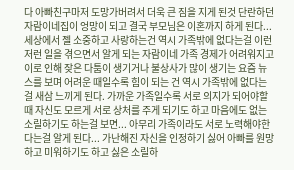다 아빠친구마저 도망가버려서 더욱 큰 짐을 지게 된것 단란하던 자람이네집이 엉망이 되고 결국 부모님은 이혼까지 하게 된다... 세상에서 젤 소중하고 사랑하는건 역시 가족밖에 없다는걸 이런저런 일을 겪으면서 알게 되는 자람이네 가족 경제가 어려워지고 이로 인해 잦은 다툼이 생기거나 불상사가 많이 생기는 요즘 뉴스를 보며 어려운 때일수록 힘이 되는 건 역시 가족밖에 없다는걸 새삼 느끼게 된다. 가까운 가족일수록 서로 의지가 되어야할 때 자신도 모르게 서로 상처를 주게 되기도 하고 마음에도 없는 소릴하기도 하는걸 보면... 아무리 가족이라도 서로 노력해야한다는걸 알게 된다... 가난해진 자신을 인정하기 싫어 아빠를 원망하고 미워하기도 하고 싫은 소릴하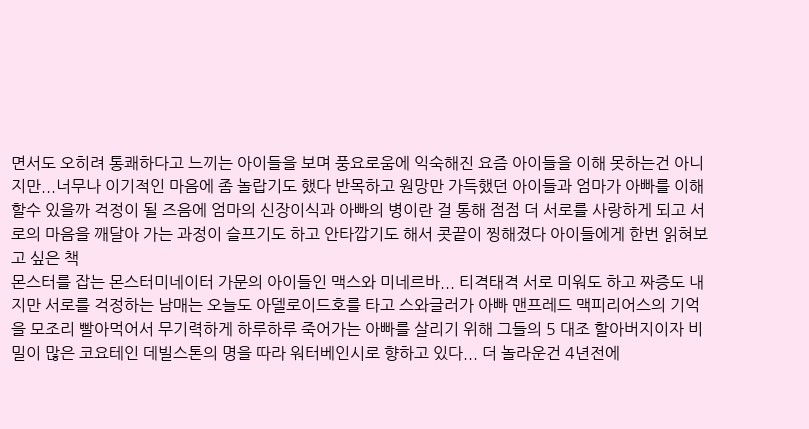면서도 오히려 통쾌하다고 느끼는 아이들을 보며 풍요로움에 익숙해진 요즘 아이들을 이해 못하는건 아니지만...너무나 이기적인 마음에 좀 놀랍기도 했다 반목하고 원망만 가득했던 아이들과 엄마가 아빠를 이해할수 있을까 걱정이 될 즈음에 엄마의 신장이식과 아빠의 병이란 걸 통해 점점 더 서로를 사랑하게 되고 서로의 마음을 깨달아 가는 과정이 슬프기도 하고 안타깝기도 해서 콧끝이 찡해졌다 아이들에게 한번 읽혀보고 싶은 책
몬스터를 잡는 몬스터미네이터 가문의 아이들인 맥스와 미네르바... 티격태격 서로 미워도 하고 짜증도 내지만 서로를 걱정하는 남매는 오늘도 아델로이드호를 타고 스와글러가 아빠 맨프레드 맥피리어스의 기억을 모조리 빨아먹어서 무기력하게 하루하루 죽어가는 아빠를 살리기 위해 그들의 5 대조 할아버지이자 비밀이 많은 코요테인 데빌스톤의 명을 따라 워터베인시로 향하고 있다... 더 놀라운건 4년전에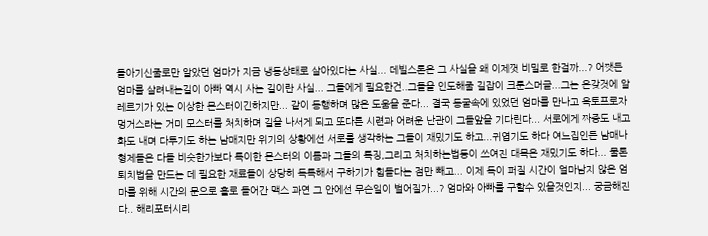돌아기신줄로만 알았던 엄마가 지금 냉동상태로 살아있다는 사실... 데빌스톤은 그 사실을 왜 이제껏 비밀로 한걸까...? 어쨋든 엄마를 살려내는길이 아빠 역시 사는 길이란 사실... 그들에게 필요한건..그들을 인도해줄 길잡이 크룬스머글...그는 온갖것에 알레르기가 있는 이상한 몬스터이긴하지만... 같이 동행하며 많은 도움을 준다... 결국 동굴속에 있었던 엄마를 만나고 옥토프로자멍거스라는 거미 모스터를 처치하며 길을 나서게 되고 또다른 시련과 어려운 난관이 그들앞을 기다린다... 서로에게 짜증도 내고 화도 내며 다투기도 하는 남매지만 위기의 상황에선 서로를 생각하는 그들이 재밌기도 하고...귀엽기도 하다 여느집인든 남매나 형제들은 다들 비슷한가보다 특이한 몬스터의 이름과 그들의 특징,그리고 처치하는법등이 쓰여진 대목은 재밌기도 하다... 물론 퇴치법을 만드는 데 필요한 재료들이 상당히 독특해서 구하기가 힘들다는 점만 빼고... 이제 독이 퍼질 시간이 얼마남지 않은 엄마를 위해 시간의 문으로 홀로 들어간 맥스 과연 그 안에선 무슨일이 벌어질가...? 엄마와 아빠를 구할수 있을것인지... 궁금해진다.. 해리포터시리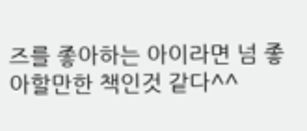즈를 좋아하는 아이라면 넘 좋아할만한 책인것 같다^^